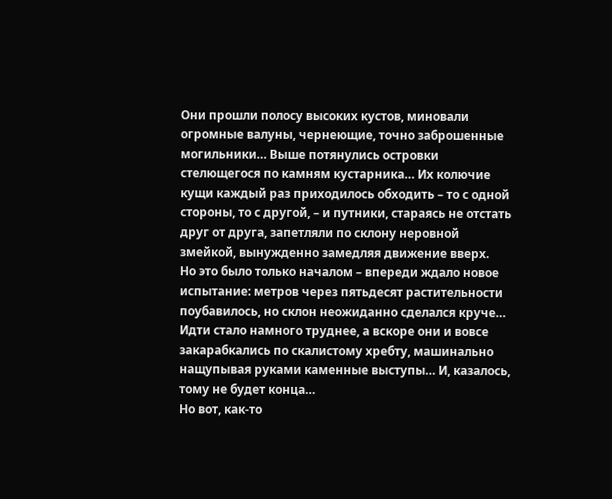Они прошли полосу высоких кустов, миновали огромные валуны, чернеющие, точно заброшенные могильники… Выше потянулись островки стелющегося по камням кустарника… Их колючие кущи каждый раз приходилось обходить – то с одной стороны, то с другой, – и путники, стараясь не отстать друг от друга, запетляли по склону неровной змейкой, вынужденно замедляя движение вверх.
Но это было только началом – впереди ждало новое испытание: метров через пятьдесят растительности поубавилось, но склон неожиданно сделался круче… Идти стало намного труднее, а вскоре они и вовсе закарабкались по скалистому хребту, машинально нащупывая руками каменные выступы… И, казалось, тому не будет конца…
Но вот, как-то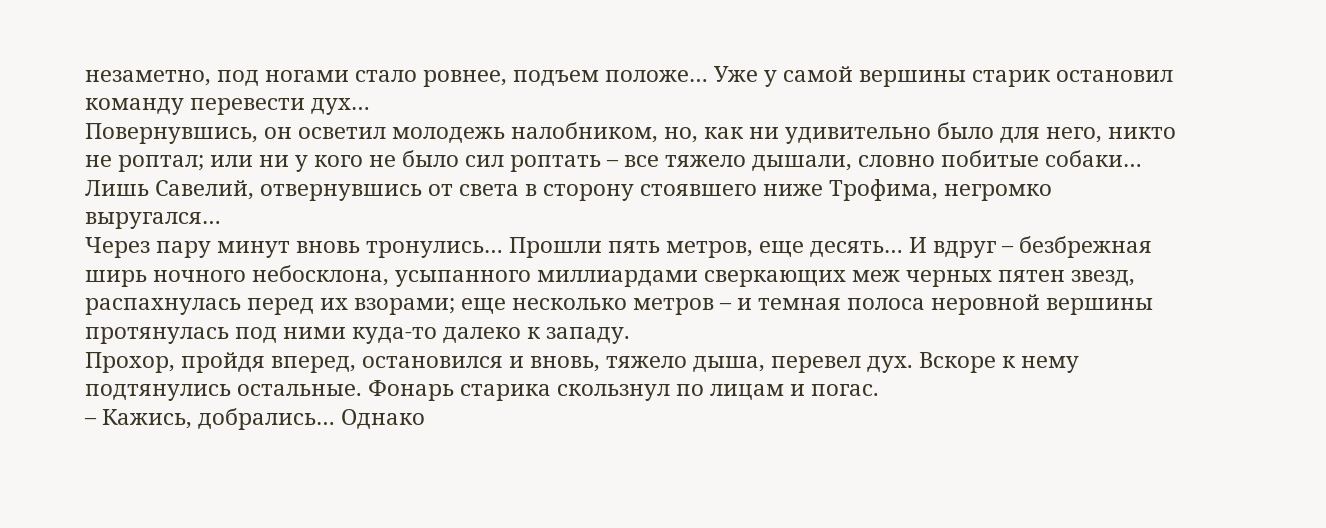незаметно, под ногами стало ровнее, подъем положе… Уже у самой вершины старик остановил команду перевести дух…
Повернувшись, он осветил молодежь налобником, но, как ни удивительно было для него, никто не роптал; или ни у кого не было сил роптать – все тяжело дышали, словно побитые собаки… Лишь Савелий, отвернувшись от света в сторону стоявшего ниже Трофима, негромко выругался…
Через пару минут вновь тронулись… Прошли пять метров, еще десять… И вдруг – безбрежная ширь ночного небосклона, усыпанного миллиардами сверкающих меж черных пятен звезд, распахнулась перед их взорами; еще несколько метров – и темная полоса неровной вершины протянулась под ними куда-то далеко к западу.
Прохор, пройдя вперед, остановился и вновь, тяжело дыша, перевел дух. Вскоре к нему подтянулись остальные. Фонарь старика скользнул по лицам и погас.
– Кажись, добрались… Однако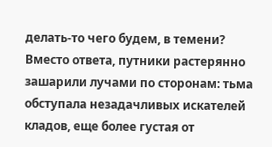делать-то чего будем, в темени?
Вместо ответа, путники растерянно зашарили лучами по сторонам: тьма обступала незадачливых искателей кладов, еще более густая от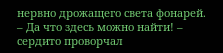нервно дрожащего света фонарей.
– Да что здесь можно найти! – сердито проворчал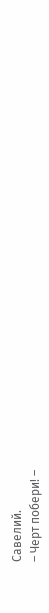Савелий.
– Черт побери! –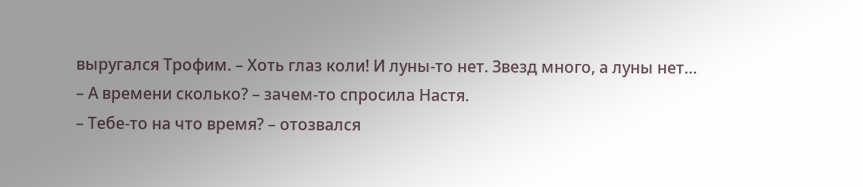выругался Трофим. – Хоть глаз коли! И луны-то нет. Звезд много, а луны нет…
– А времени сколько? – зачем-то спросила Настя.
– Тебе-то на что время? – отозвался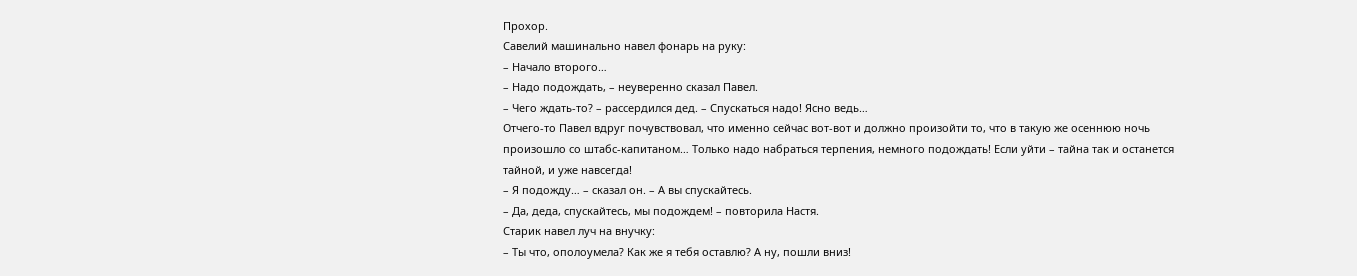Прохор.
Савелий машинально навел фонарь на руку:
– Начало второго…
– Надо подождать, – неуверенно сказал Павел.
– Чего ждать-то? – рассердился дед. – Спускаться надо! Ясно ведь…
Отчего-то Павел вдруг почувствовал, что именно сейчас вот-вот и должно произойти то, что в такую же осеннюю ночь произошло со штабс-капитаном… Только надо набраться терпения, немного подождать! Если уйти – тайна так и останется тайной, и уже навсегда!
– Я подожду… – сказал он. – А вы спускайтесь.
– Да, деда, спускайтесь, мы подождем! – повторила Настя.
Старик навел луч на внучку:
– Ты что, ополоумела? Как же я тебя оставлю? А ну, пошли вниз!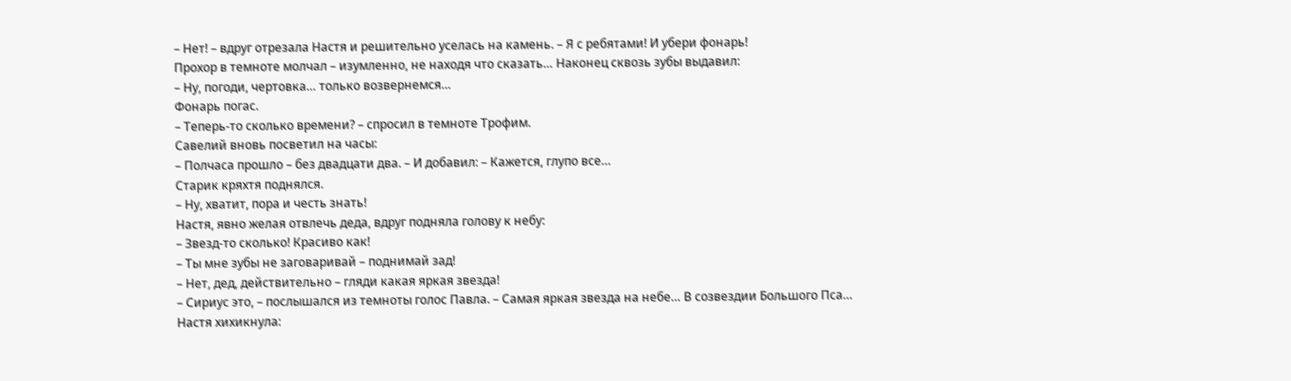– Нет! – вдруг отрезала Настя и решительно уселась на камень. – Я с ребятами! И убери фонарь!
Прохор в темноте молчал – изумленно, не находя что сказать… Наконец сквозь зубы выдавил:
– Ну, погоди, чертовка… только возвернемся…
Фонарь погас.
– Теперь-то сколько времени? – спросил в темноте Трофим.
Савелий вновь посветил на часы:
– Полчаса прошло – без двадцати два. – И добавил: – Кажется, глупо все…
Старик кряхтя поднялся.
– Ну, хватит, пора и честь знать!
Настя, явно желая отвлечь деда, вдруг подняла голову к небу:
– Звезд-то сколько! Красиво как!
– Ты мне зубы не заговаривай – поднимай зад!
– Нет, дед, действительно – гляди какая яркая звезда!
– Сириус это, – послышался из темноты голос Павла. – Самая яркая звезда на небе… В созвездии Большого Пса…
Настя хихикнула: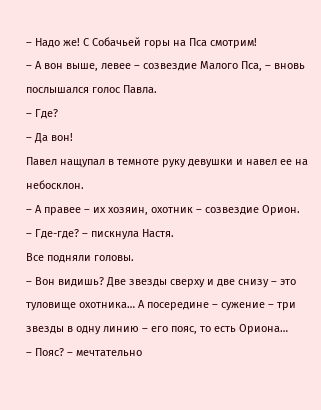– Надо же! С Собачьей горы на Пса смотрим!
– А вон выше, левее – созвездие Малого Пса, – вновь послышался голос Павла.
– Где?
– Да вон!
Павел нащупал в темноте руку девушки и навел ее на небосклон.
– А правее – их хозяин, охотник – созвездие Орион.
– Где-где? – пискнула Настя.
Все подняли головы.
– Вон видишь? Две звезды сверху и две снизу – это туловище охотника… А посередине – сужение – три звезды в одну линию – его пояс, то есть Ориона…
– Пояс? – мечтательно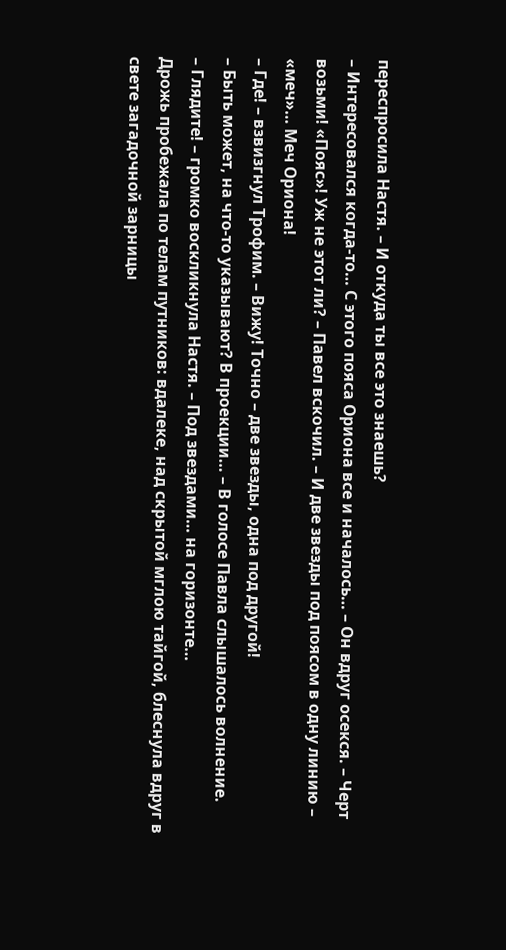переспросила Настя. – И откуда ты все это знаешь?
– Интересовался когда-то… С этого пояса Ориона все и началось… – Он вдруг осекся. – Черт возьми! «Пояс»! Уж не этот ли? – Павел вскочил. – И две звезды под поясом в одну линию – «меч»… Меч Ориона!
– Где! – взвизгнул Трофим. – Вижу! Точно – две звезды, одна под другой!
– Быть может, на что-то указывают? В проекции… – В голосе Павла слышалось волнение.
– Глядите! – громко воскликнула Настя. – Под звездами… на горизонте…
Дрожь пробежала по телам путников: вдалеке, над скрытой мглою тайгой, блеснула вдруг в свете загадочной зарницы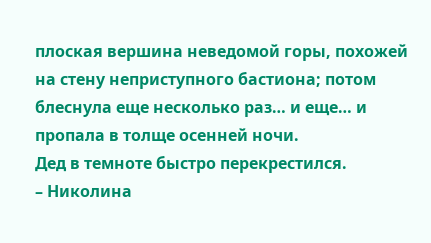плоская вершина неведомой горы, похожей на стену неприступного бастиона; потом блеснула еще несколько раз… и еще… и пропала в толще осенней ночи.
Дед в темноте быстро перекрестился.
– Николина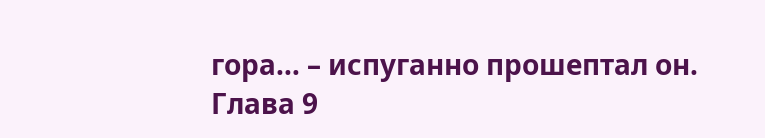гора… – испуганно прошептал он.
Глава 9